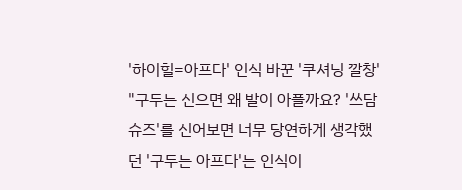'하이힐=아프다' 인식 바꾼 '쿠셔닝 깔창'
"구두는 신으면 왜 발이 아플까요? '쓰담슈즈'를 신어보면 너무 당연하게 생각했던 '구두는 아프다'는 인식이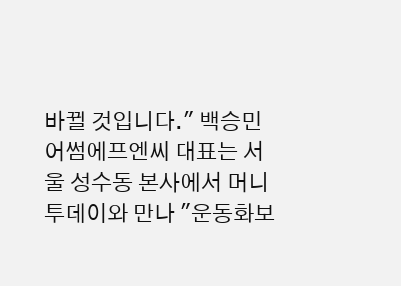바뀔 것입니다." 백승민 어썸에프엔씨 대표는 서울 성수동 본사에서 머니투데이와 만나 "운동화보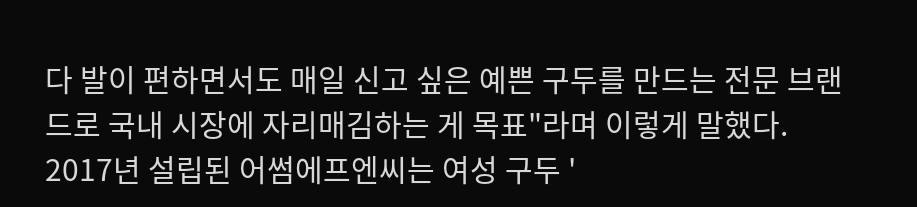다 발이 편하면서도 매일 신고 싶은 예쁜 구두를 만드는 전문 브랜드로 국내 시장에 자리매김하는 게 목표"라며 이렇게 말했다. 2017년 설립된 어썸에프엔씨는 여성 구두 '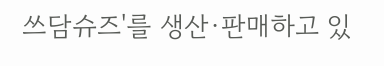쓰담슈즈'를 생산·판매하고 있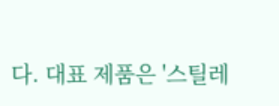다. 대표 제품은 '스틸레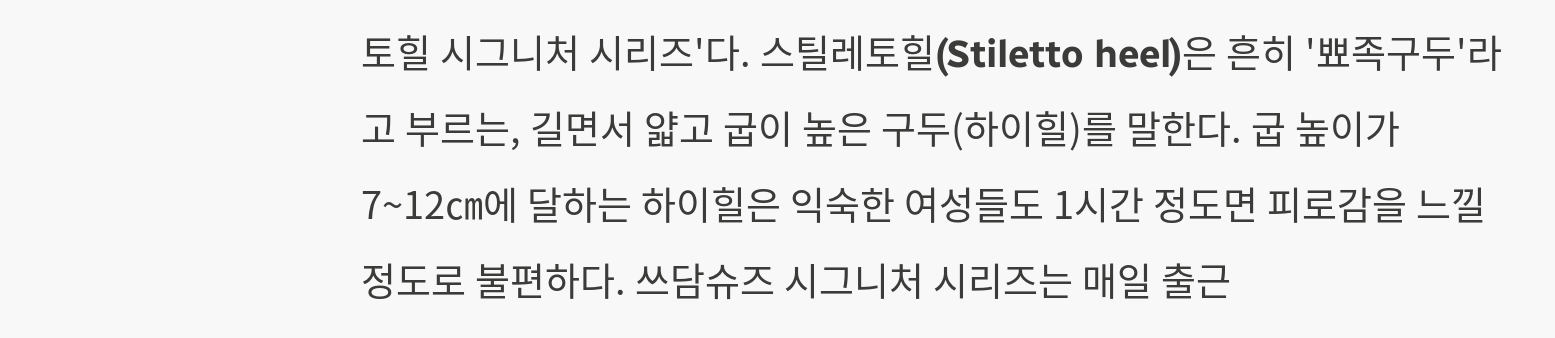토힐 시그니처 시리즈'다. 스틸레토힐(Stiletto heel)은 흔히 '뾰족구두'라고 부르는, 길면서 얇고 굽이 높은 구두(하이힐)를 말한다. 굽 높이가 7~12㎝에 달하는 하이힐은 익숙한 여성들도 1시간 정도면 피로감을 느낄 정도로 불편하다. 쓰담슈즈 시그니처 시리즈는 매일 출근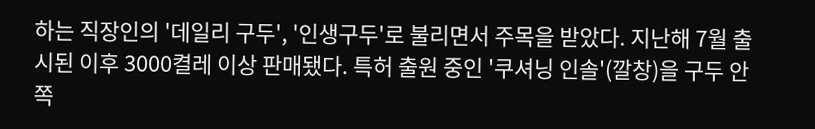하는 직장인의 '데일리 구두', '인생구두'로 불리면서 주목을 받았다. 지난해 7월 출시된 이후 3000켤레 이상 판매됐다. 특허 출원 중인 '쿠셔닝 인솔'(깔창)을 구두 안쪽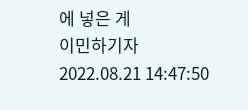에 넣은 게
이민하기자
2022.08.21 14:47:50